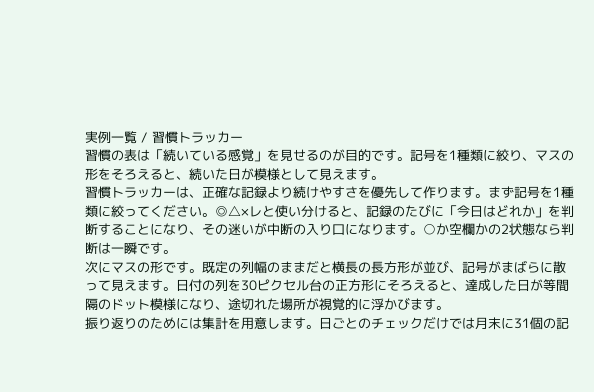実例一覧 / 習慣トラッカー
習慣の表は「続いている感覚」を見せるのが目的です。記号を1種類に絞り、マスの形をそろえると、続いた日が模様として見えます。
習慣トラッカーは、正確な記録より続けやすさを優先して作ります。まず記号を1種類に絞ってください。◎△×レと使い分けると、記録のたびに「今日はどれか」を判断することになり、その迷いが中断の入り口になります。○か空欄かの2状態なら判断は一瞬です。
次にマスの形です。既定の列幅のままだと横長の長方形が並び、記号がまばらに散って見えます。日付の列を30ピクセル台の正方形にそろえると、達成した日が等間隔のドット模様になり、途切れた場所が視覚的に浮かびます。
振り返りのためには集計を用意します。日ごとのチェックだけでは月末に31個の記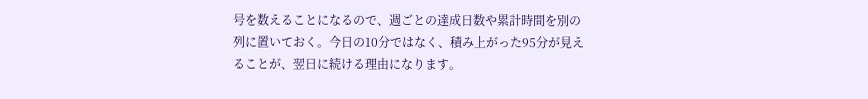号を数えることになるので、週ごとの達成日数や累計時間を別の列に置いておく。今日の10分ではなく、積み上がった95分が見えることが、翌日に続ける理由になります。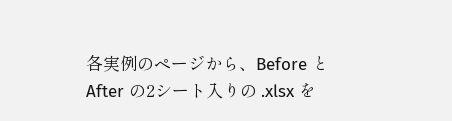各実例のページから、Before と After の2シート入りの .xlsx を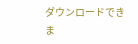ダウンロードできま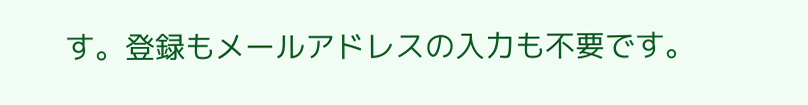す。登録もメールアドレスの入力も不要です。